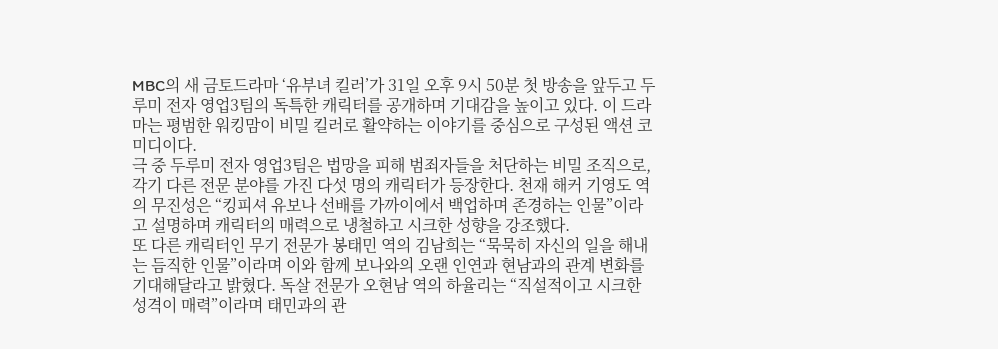MBC의 새 금토드라마 ‘유부녀 킬러’가 31일 오후 9시 50분 첫 방송을 앞두고 두루미 전자 영업3팀의 독특한 캐릭터를 공개하며 기대감을 높이고 있다. 이 드라마는 평범한 워킹맘이 비밀 킬러로 활약하는 이야기를 중심으로 구성된 액션 코미디이다.
극 중 두루미 전자 영업3팀은 법망을 피해 범죄자들을 처단하는 비밀 조직으로, 각기 다른 전문 분야를 가진 다섯 명의 캐릭터가 등장한다. 천재 해커 기영도 역의 무진성은 “킹피셔 유보나 선배를 가까이에서 백업하며 존경하는 인물”이라고 설명하며 캐릭터의 매력으로 냉철하고 시크한 성향을 강조했다.
또 다른 캐릭터인 무기 전문가 봉태민 역의 김남희는 “묵묵히 자신의 일을 해내는 듬직한 인물”이라며 이와 함께 보나와의 오랜 인연과 현남과의 관계 변화를 기대해달라고 밝혔다. 독살 전문가 오현남 역의 하율리는 “직설적이고 시크한 성격이 매력”이라며 태민과의 관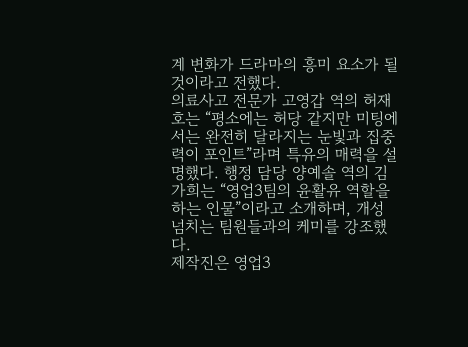계 변화가 드라마의 흥미 요소가 될 것이라고 전했다.
의료사고 전문가 고영갑 역의 허재호는 “평소에는 허당 같지만 미팅에서는 완전히 달라지는 눈빛과 집중력이 포인트”라며 특유의 매력을 설명했다. 행정 담당 양예솔 역의 김가희는 “영업3팀의 윤활유 역할을 하는 인물”이라고 소개하며, 개성 넘치는 팀원들과의 케미를 강조했다.
제작진은 영업3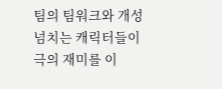팀의 팀워크와 개성 넘치는 캐릭터들이 극의 재미를 이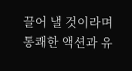끌어 낼 것이라며 통쾌한 액션과 유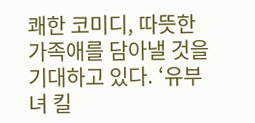쾌한 코미디, 따뜻한 가족애를 담아낼 것을 기대하고 있다. ‘유부녀 킬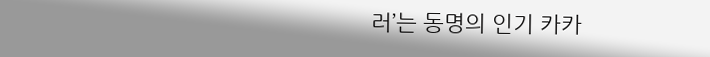러’는 동명의 인기 카카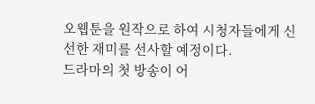오웹툰을 원작으로 하여 시청자들에게 신선한 재미를 선사할 예정이다.
드라마의 첫 방송이 어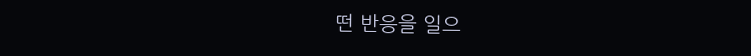떤 반응을 일으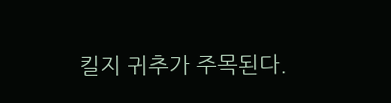킬지 귀추가 주목된다.